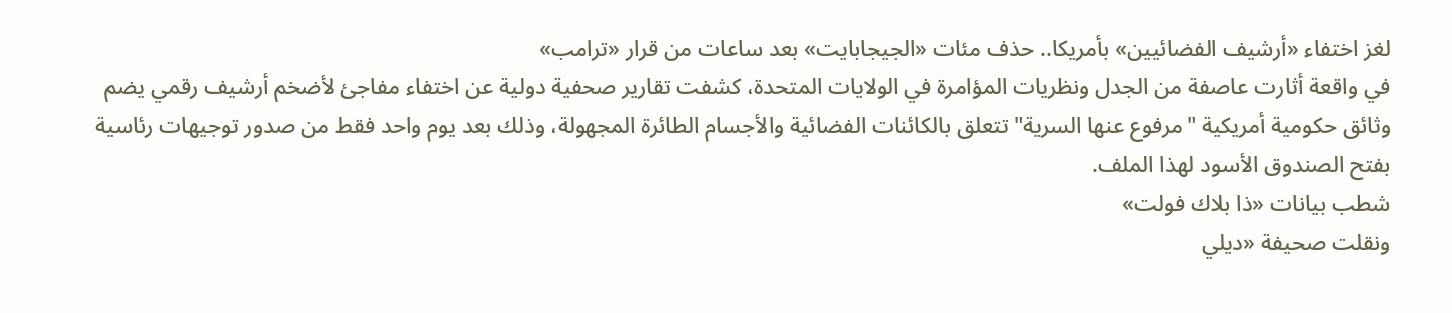لغز اختفاء «أرشيف الفضائيين» بأمريكا.. حذف مئات «الجيجابايت» بعد ساعات من قرار «ترامب»
في واقعة أثارت عاصفة من الجدل ونظريات المؤامرة في الولايات المتحدة، كشفت تقارير صحفية دولية عن اختفاء مفاجئ لأضخم أرشيف رقمي يضم وثائق حكومية أمريكية "مرفوع عنها السرية" تتعلق بالكائنات الفضائية والأجسام الطائرة المجهولة، وذلك بعد يوم واحد فقط من صدور توجيهات رئاسية بفتح الصندوق الأسود لهذا الملف.
شطب بيانات «ذا بلاك فولت»
ونقلت صحيفة «ديلي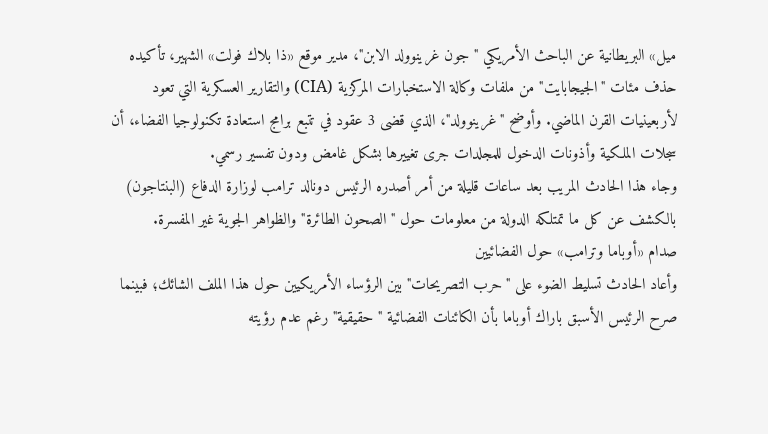ميل» البريطانية عن الباحث الأمريكي "جون غرينوولد الابن"، مدير موقع «ذا بلاك فولت» الشهير، تأكيده حذف مئات "الجيجابايت" من ملفات وكالة الاستخبارات المركزية (CIA) والتقارير العسكرية التي تعود لأربعينيات القرن الماضي. وأوضح "غرينوولد"، الذي قضى 3 عقود في تتبع برامج استعادة تكنولوجيا الفضاء، أن سجلات الملكية وأذونات الدخول للمجلدات جرى تغييرها بشكل غامض ودون تفسير رسمي.
وجاء هذا الحادث المريب بعد ساعات قليلة من أمر أصدره الرئيس دونالد ترامب لوزارة الدفاع (البنتاجون) بالكشف عن كل ما تمتلكه الدولة من معلومات حول "الصحون الطائرة" والظواهر الجوية غير المفسرة.
صدام «أوباما وترامب» حول الفضائيين
وأعاد الحادث تسليط الضوء على "حرب التصريحات" بين الرؤساء الأمريكيين حول هذا الملف الشائك؛ فبينما صرح الرئيس الأسبق باراك أوباما بأن الكائنات الفضائية "حقيقية" رغم عدم رؤيته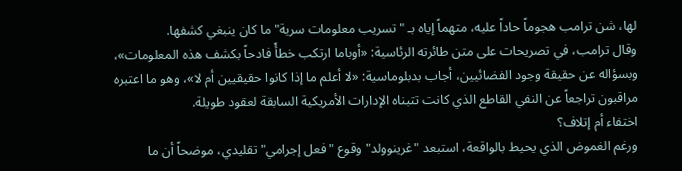لها، شن ترامب هجوماً حاداً عليه، متهماً إياه بـ "تسريب معلومات سرية" ما كان ينبغي كشفها.
وقال ترامب، في تصريحات على متن طائرته الرئاسية: «أوباما ارتكب خطأً فادحاً بكشف هذه المعلومات»، وبسؤاله عن حقيقة وجود الفضائيين، أجاب بدبلوماسية: «لا أعلم ما إذا كانوا حقيقيين أم لا»، وهو ما اعتبره مراقبون تراجعاً عن النفي القاطع الذي كانت تتبناه الإدارات الأمريكية السابقة لعقود طويلة.
اختفاء أم إتلاف؟
ورغم الغموض الذي يحيط بالواقعة، استبعد "غرينوولد" وقوع "فعل إجرامي" تقليدي، موضحاً أن ما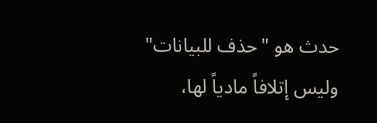حدث هو "حذف للبيانات" وليس إتلافاً مادياً لها،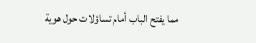مما يفتح الباب أمام تساؤلات حول هوية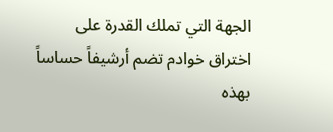الجهة التي تملك القدرة على اختراق خوادم تضم أرشيفاً حساساً بهذه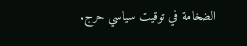الضخامة في توقيت سياسي حرج.